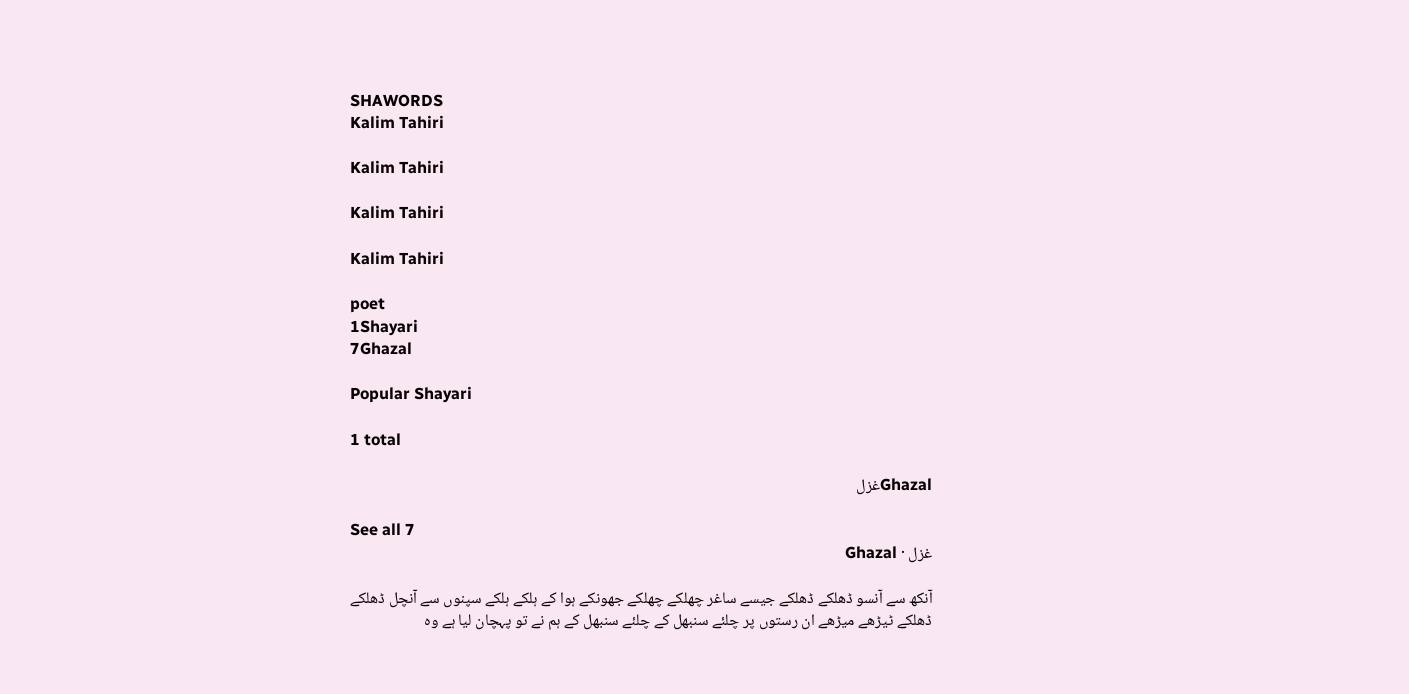SHAWORDS
Kalim Tahiri

Kalim Tahiri

Kalim Tahiri

Kalim Tahiri

poet
1Shayari
7Ghazal

Popular Shayari

1 total

Ghazalغزل

See all 7
غزل · Ghazal

آنکھ سے آنسو ڈھلکے ڈھلکے جیسے ساغر چھلکے چھلکے جھونکے ہوا کے ہلکے ہلکے سپنوں سے آنچل ڈھلکے ڈھلکے ٹیڑھے میڑھے ان رستوں پر چلئے سنبھل کے چلئے سنبھل کے ہم نے تو پہچان لیا ہے وہ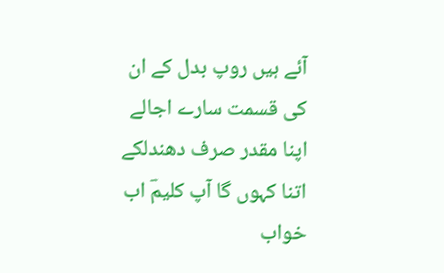آئے ہیں روپ بدل کے ان کی قسمت سارے اجالے اپنا مقدر صرف دھندلکے اتنا کہوں گا آپ کلیمؔ اب خواب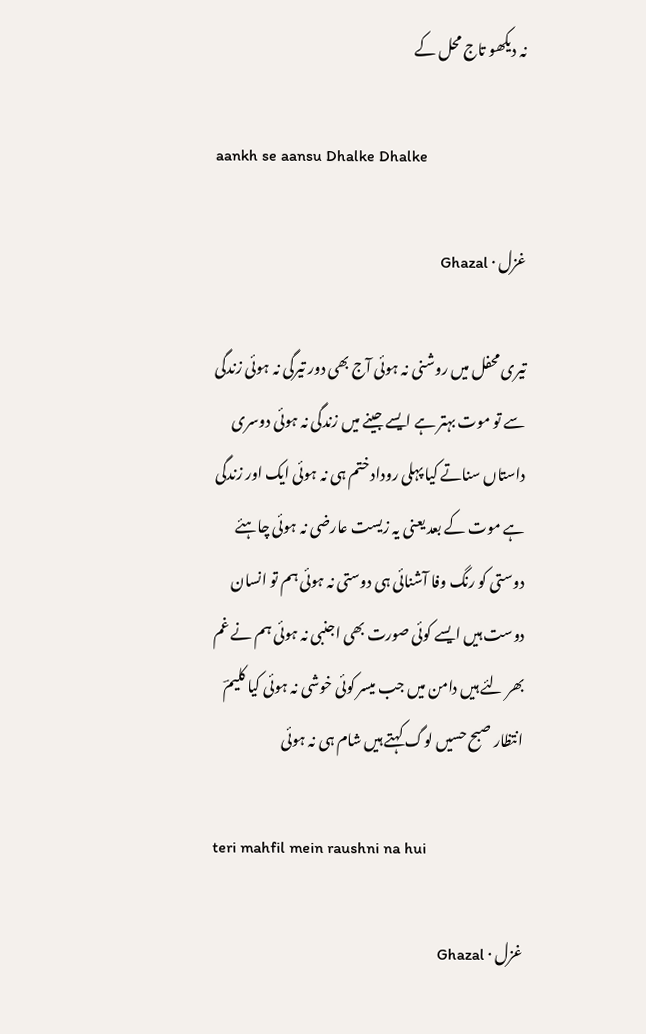نہ دیکھو تاج محل کے

aankh se aansu Dhalke Dhalke

غزل · Ghazal

تیری محفل میں روشنی نہ ہوئی آج بھی دور تیرگی نہ ہوئی زندگی سے تو موت بہتر ہے ایسے جینے میں زندگی نہ ہوئی دوسری داستاں سناتے کیا پہلی روداد ختم ہی نہ ہوئی ایک اور زندگی ہے موت کے بعد یعنی یہ زیست عارضی نہ ہوئی چاہئے دوستی کو رنگ وفا آشنائی ہی دوستی نہ ہوئی ہم تو انسان دوست ہیں ایسے کوئی صورت بھی اجنبی نہ ہوئی ہم نے غم بھر لئے ہیں دامن میں جب میسر کوئی خوشی نہ ہوئی کیا کلیمؔ انتظار صبح حسیں لوگ کہتے ہیں شام ہی نہ ہوئی

teri mahfil mein raushni na hui

غزل · Ghazal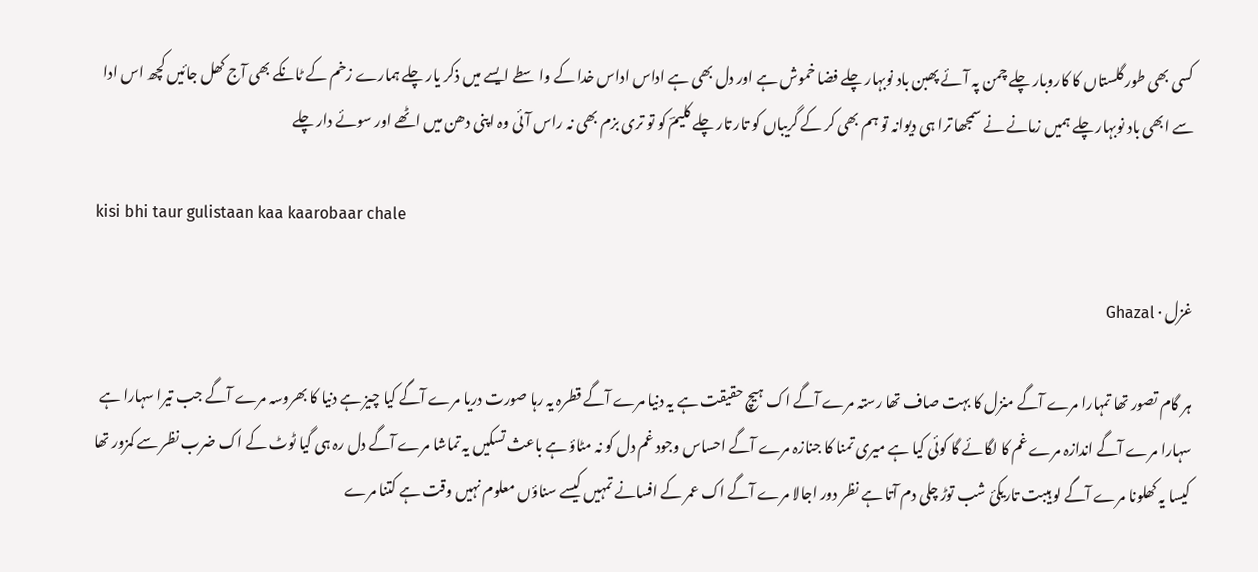کسی بھی طور گلستاں کا کاروبار چلے چمن پہ آئے پھبن باد نوبہار چلے فضا خموش ہے اور دل بھی ہے اداس اداس خدا کے واسطے ایسے میں ذکر یار چلے ہمارے زخم کے ٹانکے بھی آج کھل جائیں کچھ اس ادا سے ابھی باد نوبہار چلے ہمیں زمانے نے سمجھا ترا ہی دیوانہ تو ہم بھی کر کے گریباں کو تار تار چلے کلیمؔ کو تو تری بزم بھی نہ راس آئی وہ اپنی دھن میں اٹھے اور سوئے دار چلے

kisi bhi taur gulistaan kaa kaarobaar chale

غزل · Ghazal

ہر گام تصور تھا تمہارا مرے آگے منزل کا بہت صاف تھا رستہ مرے آگے اک ہیچ حقیقت ہے یہ دنیا مرے آگے قطرہ یہ رہا صورت دریا مرے آگے کیا چیز ہے دنیا کا بھروسہ مرے آگے جب تیرا سہارا ہے سہارا مرے آگے اندازہ مرے غم کا لگائے گا کوئی کیا ہے میری تمنا کا جنازہ مرے آگے احساس وجود غم دل کو نہ مٹاؤ ہے باعث تسکیں یہ تماشا مرے آگے دل رہ ہی گیا ٹوٹ کے اک ضرب نظر سے کمزور تھا کیسا یہ کھلونا مرے آگے لو ہیبت تاریکیٔ شب توڑ چلی دم آتا ہے نظر دور اجالا مرے آگے اک عمر کے افسانے تمہیں کیسے سناؤں معلوم نہیں وقت ہے کتنا مرے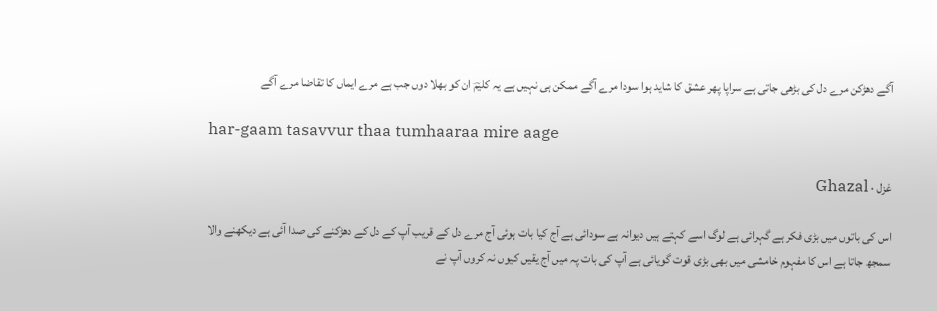آگے دھڑکن مرے دل کی بڑھی جاتی ہے سراپا پھر عشق کا شاید ہوا سودا مرے آگے ممکن ہی نہیں ہے یہ کلیمؔ ان کو بھلا دوں جب ہے مرے ایماں کا تقاضا مرے آگے

har-gaam tasavvur thaa tumhaaraa mire aage

غزل · Ghazal

اس کی باتوں میں بڑی فکر ہے گہرائی ہے لوگ اسے کہتے ہیں دیوانہ ہے سودائی ہے آج کیا بات ہوئی آج مرے دل کے قریب آپ کے دل کے دھڑکنے کی صدا آئی ہے دیکھنے والا سمجھ جاتا ہے اس کا مفہوم خامشی میں بھی بڑی قوت گویائی ہے آپ کی بات پہ میں آج یقیں کیوں نہ کروں آپ نے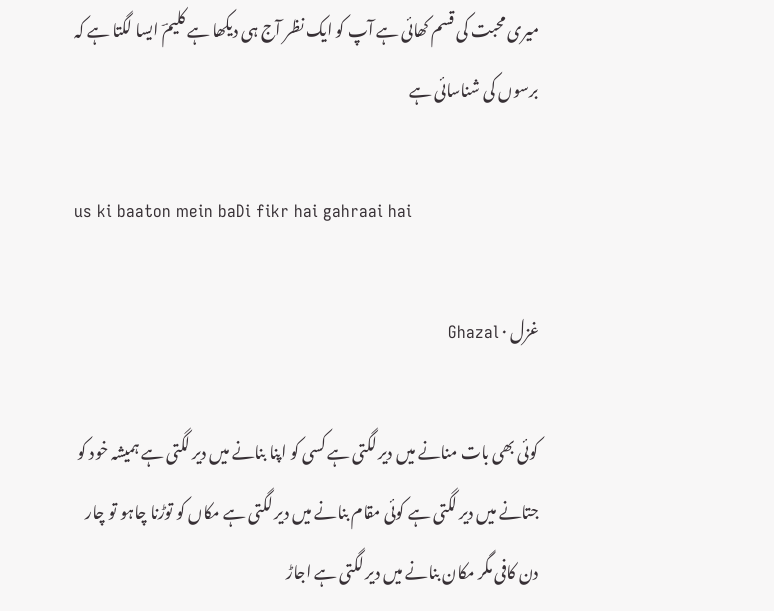میری محبت کی قسم کھائی ہے آپ کو ایک نظر آج ہی دیکھا ہے کلیمؔ ایسا لگتا ہے کہ برسوں کی شناسائی ہے

us ki baaton mein baDi fikr hai gahraai hai

غزل · Ghazal

کوئی بھی بات منانے میں دیر لگتی ہے کسی کو اپنا بنانے میں دیر لگتی ہے ہمیشہ خود کو جتانے میں دیر لگتی ہے کوئی مقام بنانے میں دیر لگتی ہے مکاں کو توڑنا چاہو تو چار دن کافی مگر مکان بنانے میں دیر لگتی ہے اجاڑ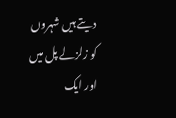دیتے ہیں شہروں کو زلزلے پل میں اور ایک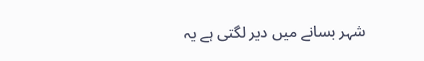شہر بسانے میں دیر لگتی ہے یہ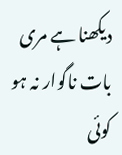دیکھنا ہے مری بات ناگوار نہ ہو کوئی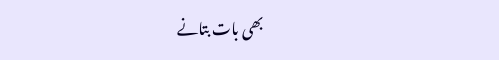بھی بات بتانے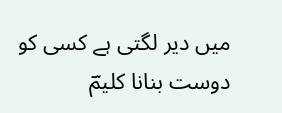میں دیر لگتی ہے کسی کو دوست بنانا کلیمؔ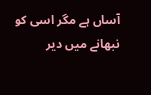آساں ہے مگر اسی کو نبھانے میں دیر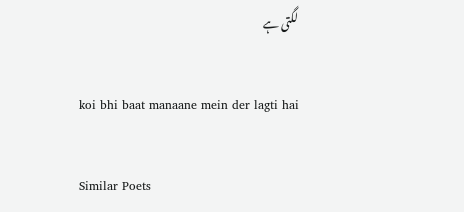لگتی ہے

koi bhi baat manaane mein der lagti hai

Similar Poets